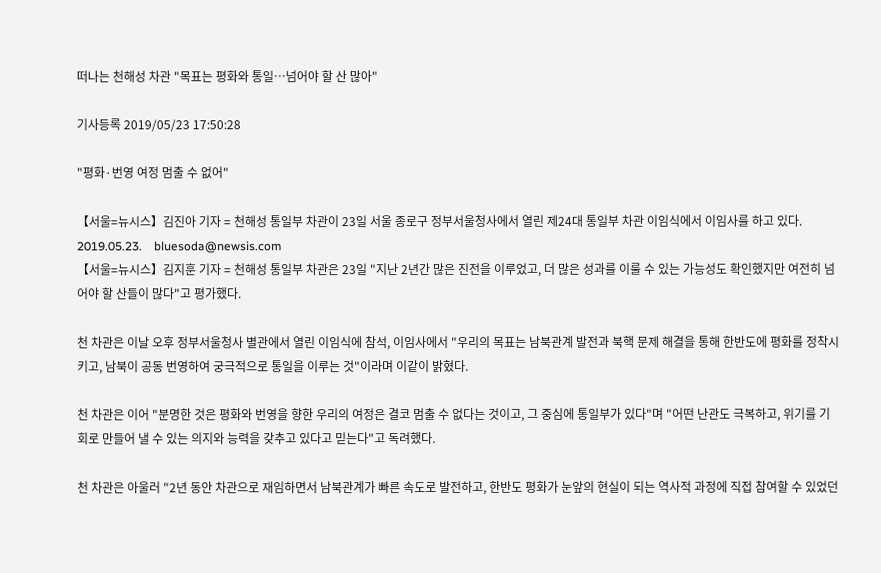떠나는 천해성 차관 "목표는 평화와 통일…넘어야 할 산 많아"

기사등록 2019/05/23 17:50:28

"평화·번영 여정 멈출 수 없어"

【서울=뉴시스】김진아 기자 = 천해성 통일부 차관이 23일 서울 종로구 정부서울청사에서 열린 제24대 통일부 차관 이임식에서 이임사를 하고 있다. 2019.05.23.    bluesoda@newsis.com
【서울=뉴시스】김지훈 기자 = 천해성 통일부 차관은 23일 "지난 2년간 많은 진전을 이루었고, 더 많은 성과를 이룰 수 있는 가능성도 확인했지만 여전히 넘어야 할 산들이 많다"고 평가했다.

천 차관은 이날 오후 정부서울청사 별관에서 열린 이임식에 참석, 이임사에서 "우리의 목표는 남북관계 발전과 북핵 문제 해결을 통해 한반도에 평화를 정착시키고, 남북이 공동 번영하여 궁극적으로 통일을 이루는 것"이라며 이같이 밝혔다.

천 차관은 이어 "분명한 것은 평화와 번영을 향한 우리의 여정은 결코 멈출 수 없다는 것이고, 그 중심에 통일부가 있다"며 "어떤 난관도 극복하고, 위기를 기회로 만들어 낼 수 있는 의지와 능력을 갖추고 있다고 믿는다"고 독려했다.

천 차관은 아울러 "2년 동안 차관으로 재임하면서 남북관계가 빠른 속도로 발전하고, 한반도 평화가 눈앞의 현실이 되는 역사적 과정에 직접 참여할 수 있었던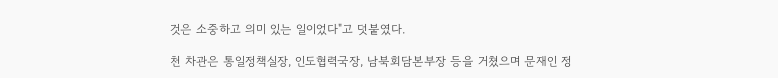것은 소중하고 의미 있는 일이었다"고 덧붙였다.

천 차관은 통일정책실장, 인도협력국장, 남북회담본부장 등을 거쳤으며 문재인 정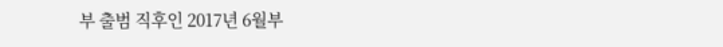부 출범 직후인 2017년 6월부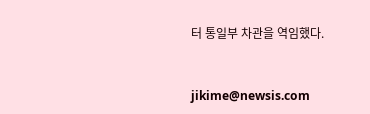터 통일부 차관을 역임했다.


jikime@newsis.com